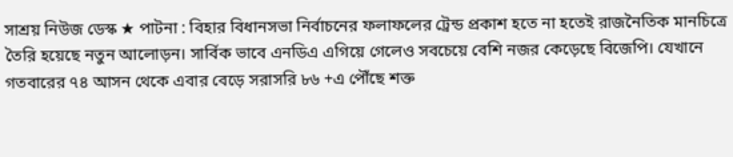সাশ্রয় নিউজ ডেস্ক ★ পাটনা : বিহার বিধানসভা নির্বাচনের ফলাফলের ট্রেন্ড প্রকাশ হতে না হতেই রাজনৈতিক মানচিত্রে তৈরি হয়েছে নতুন আলোড়ন। সার্বিক ভাবে এনডিএ এগিয়ে গেলেও সবচেয়ে বেশি নজর কেড়েছে বিজেপি। যেখানে গতবারের ৭৪ আসন থেকে এবার বেড়ে সরাসরি ৮৬ +এ পৌঁছে শক্ত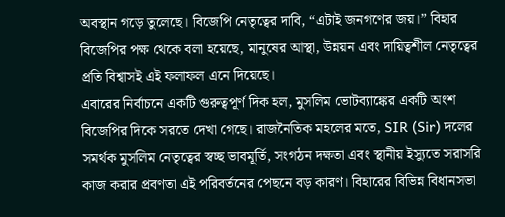অবস্থান গড়ে তুলেছে। বিজেপি নেতৃত্বের দাবি, “এটাই জনগণের জয়।” বিহার বিজেপির পক্ষ থেকে বলা হয়েছে, মানুষের আস্থা, উন্নয়ন এবং দায়িত্বশীল নেতৃত্বের প্রতি বিশ্বাসই এই ফলাফল এনে দিয়েছে।
এবারের নির্বাচনে একটি গুরুত্বপূর্ণ দিক হল, মুসলিম ভোটব্যাঙ্কের একটি অংশ বিজেপির দিকে সরতে দেখা গেছে। রাজনৈতিক মহলের মতে, SIR (Sir) দলের সমর্থক মুসলিম নেতৃত্বের স্বচ্ছ ভাবমূর্তি, সংগঠন দক্ষতা এবং স্থানীয় ইস্যুতে সরাসরি কাজ করার প্রবণতা এই পরিবর্তনের পেছনে বড় কারণ। বিহারের বিভিন্ন বিধানসভা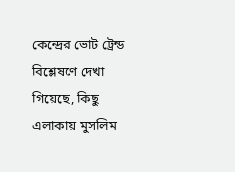কেন্দ্রের ভোট ট্রেন্ড বিশ্লেষণে দেখা গিয়েছে, কিছু এলাকায় মুসলিম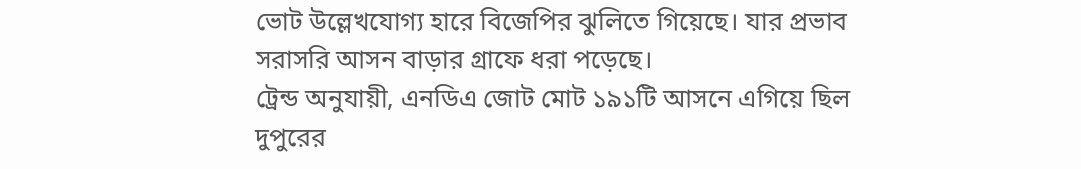ভোট উল্লেখযোগ্য হারে বিজেপির ঝুলিতে গিয়েছে। যার প্রভাব সরাসরি আসন বাড়ার গ্রাফে ধরা পড়েছে।
ট্রেন্ড অনুযায়ী, এনডিএ জোট মোট ১৯১টি আসনে এগিয়ে ছিল দুপুরের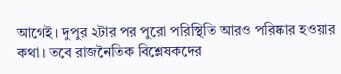আগেই। দুপুর ২টার পর পুরো পরিস্থিতি আরও পরিষ্কার হওয়ার কথা। তবে রাজনৈতিক বিশ্লেষকদের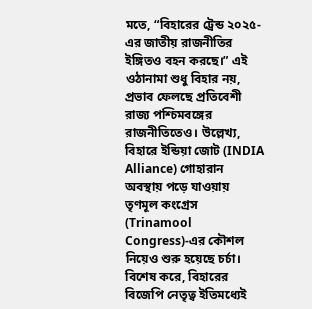মতে, “বিহারের ট্রেন্ড ২০২৫-এর জাতীয় রাজনীতির ইঙ্গিতও বহন করছে।” এই ওঠানামা শুধু বিহার নয়, প্রভাব ফেলছে প্রতিবেশী রাজ্য পশ্চিমবঙ্গের রাজনীতিতেও। উল্লেখ্য, বিহারে ইন্ডিয়া জোট (INDIA Alliance) গোহারান অবস্থায় পড়ে যাওয়ায় তৃণমূল কংগ্রেস (Trinamool Congress)-এর কৌশল নিয়েও শুরু হয়েছে চর্চা। বিশেষ করে, বিহারের বিজেপি নেতৃত্ব ইতিমধ্যেই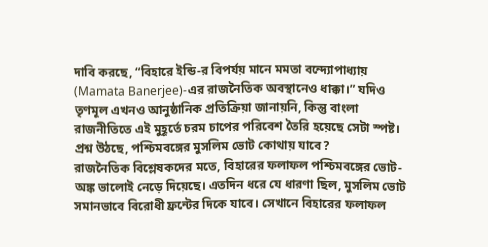দাবি করছে, “বিহারে ইন্ডি-র বিপর্যয় মানে মমতা বন্দ্যোপাধ্যায় (Mamata Banerjee)-এর রাজনৈতিক অবস্থানেও ধাক্কা।” যদিও তৃণমূল এখনও আনুষ্ঠানিক প্রতিক্রিয়া জানায়নি, কিন্তু বাংলা রাজনীতিতে এই মুহূর্তে চরম চাপের পরিবেশ তৈরি হয়েছে সেটা স্পষ্ট।
প্রশ্ন উঠছে, পশ্চিমবঙ্গের মুসলিম ভোট কোথায় যাবে?
রাজনৈতিক বিশ্লেষকদের মতে, বিহারের ফলাফল পশ্চিমবঙ্গের ভোট-অঙ্ক ভালোই নেড়ে দিয়েছে। এতদিন ধরে যে ধারণা ছিল, মুসলিম ভোট সমানভাবে বিরোধী ফ্রন্টের দিকে যাবে। সেখানে বিহারের ফলাফল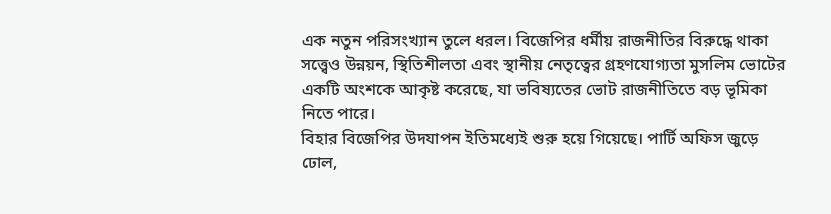এক নতুন পরিসংখ্যান তুলে ধরল। বিজেপির ধর্মীয় রাজনীতির বিরুদ্ধে থাকা সত্ত্বেও উন্নয়ন, স্থিতিশীলতা এবং স্থানীয় নেতৃত্বের গ্রহণযোগ্যতা মুসলিম ভোটের একটি অংশকে আকৃষ্ট করেছে, যা ভবিষ্যতের ভোট রাজনীতিতে বড় ভূমিকা নিতে পারে।
বিহার বিজেপির উদযাপন ইতিমধ্যেই শুরু হয়ে গিয়েছে। পার্টি অফিস জুড়ে ঢোল,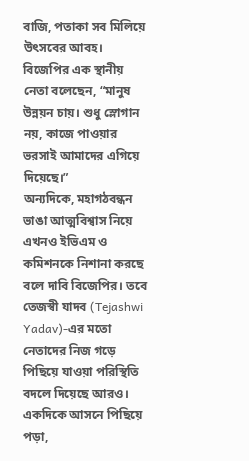বাজি, পতাকা সব মিলিয়ে উৎসবের আবহ। বিজেপির এক স্থানীয় নেতা বলেছেন, “মানুষ উন্নয়ন চায়। শুধু স্লোগান নয়, কাজে পাওয়ার ভরসাই আমাদের এগিয়ে দিয়েছে।”
অন্যদিকে, মহাগঠবন্ধন ভাঙা আত্মবিশ্বাস নিয়ে এখনও ইভিএম ও কমিশনকে নিশানা করছে বলে দাবি বিজেপির। তবে তেজস্বী যাদব (Tejashwi Yadav)-এর মতো নেতাদের নিজ গড়ে পিছিয়ে যাওয়া পরিস্থিতি বদলে দিয়েছে আরও। একদিকে আসনে পিছিয়ে পড়া,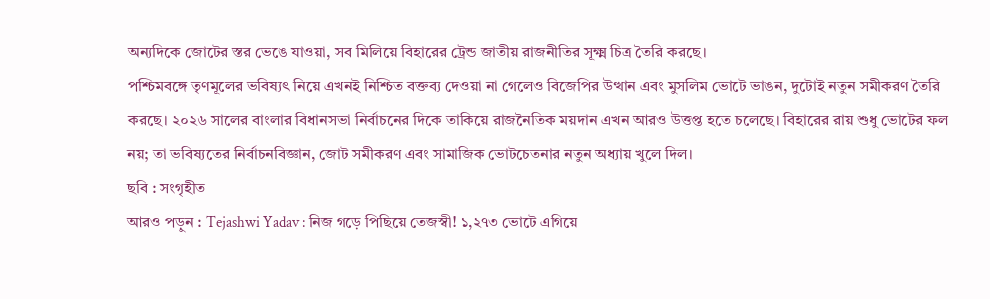অন্যদিকে জোটের স্তর ভেঙে যাওয়া, সব মিলিয়ে বিহারের ট্রেন্ড জাতীয় রাজনীতির সূক্ষ্ম চিত্র তৈরি করছে।
পশ্চিমবঙ্গে তৃণমূলের ভবিষ্যৎ নিয়ে এখনই নিশ্চিত বক্তব্য দেওয়া না গেলেও বিজেপির উত্থান এবং মুসলিম ভোটে ভাঙন, দুটোই নতুন সমীকরণ তৈরি করছে। ২০২৬ সালের বাংলার বিধানসভা নির্বাচনের দিকে তাকিয়ে রাজনৈতিক ময়দান এখন আরও উত্তপ্ত হতে চলেছে। বিহারের রায় শুধু ভোটের ফল নয়; তা ভবিষ্যতের নির্বাচনবিজ্ঞান, জোট সমীকরণ এবং সামাজিক ভোটচেতনার নতুন অধ্যায় খুলে দিল।
ছবি : সংগৃহীত
আরও পড়ুন : Tejashwi Yadav : নিজ গড়ে পিছিয়ে তেজস্বী! ১,২৭৩ ভোটে এগিয়ে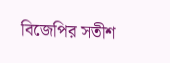বিজেপির সতীশ